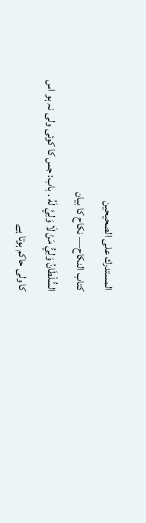المستدرك على الصحيحين
كتاب النكاح— نکاح کا بیان
السُّلْطَانُ وَلِيُّ مَنْ لَا وَلِيَّ لَهُ . باب: جس کا کوئی ولی نہ ہو اس کا ولی حاکم ہوتا ہے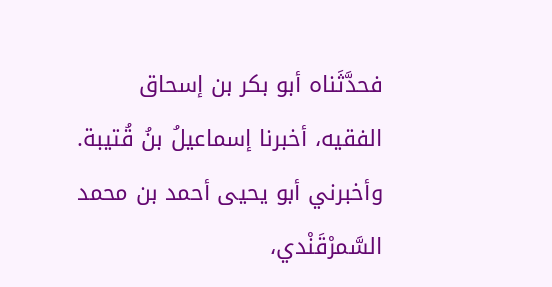فحدَّثَناه أبو بكر بن إسحاق الفقيه، أخبرنا إسماعيلُ بنُ قُتيبة. وأخبرني أبو يحيى أحمد بن محمد السَّمرْقَنْدي،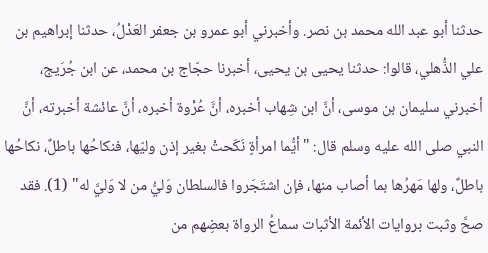حدثنا أبو عبد الله محمد بن نصر. وأخبرني أبو عمرو بن جعفر العَدْلُ، حدثنا إبراهيم بن علي الذُّهلي، قالوا: حدثنا يحيى بن يحيى، أخبرنا حجّاج بن محمد، عن ابن جُرَيج، أخبرني سليمان بن موسى، أنَّ ابن شِهاب أخبره، أنَّ عُرْوة أخبره، أنَّ عائشة أخبرته، أنَّ النبي صلى الله عليه وسلم قال: "أيُّما امرأةٍ نَكَحتْ بغير إذن وليّها، فنكاحُها باطلٌ، نكاحُها باطلٌ، ولها مَهرُها بما أصاب منها، فإن اشتَجَروا فالسلطان وَليُّ من لا وَليَّ له" (1). فقد صحَّ وثبت بروايات الأئمة الأثبات سماعُ الرواة بعضِهم من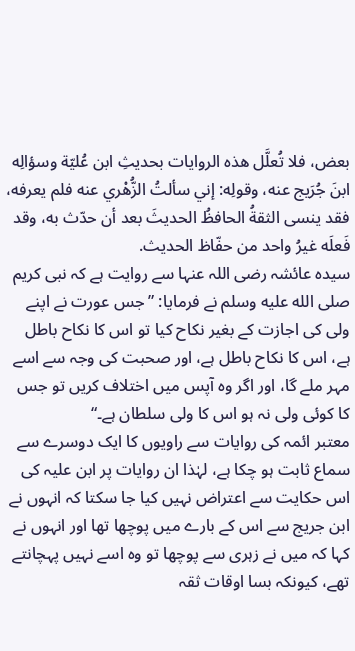بعض، فلا تُعلَّل هذه الروايات بحديثِ ابن عُليّة وسؤالِه ابنَ جُرَيج عنه، وقولِه: إني سألتُ الزُّهْري عنه فلم يعرفه، فقد ينسى الثقةُ الحافظُ الحديثَ بعد أن حدّث به، وقد فَعلَه غيرُ واحد من حفّاظ الحديث.
سیدہ عائشہ رضی اللہ عنہا سے روایت ہے کہ نبی کریم صلى الله عليه وسلم نے فرمایا: ”جس عورت نے اپنے ولی کی اجازت کے بغیر نکاح کیا تو اس کا نکاح باطل ہے، اس کا نکاح باطل ہے، اور صحبت کی وجہ سے اسے مہر ملے گا، اور اگر وہ آپس میں اختلاف کریں تو جس کا کوئی ولی نہ ہو اس کا ولی سلطان ہے۔“
معتبر ائمہ کی روایات سے راویوں کا ایک دوسرے سے سماع ثابت ہو چکا ہے، لہٰذا ان روایات پر ابن علیہ کی اس حکایت سے اعتراض نہیں کیا جا سکتا کہ انہوں نے ابن جریج سے اس کے بارے میں پوچھا تھا اور انہوں نے کہا کہ میں نے زہری سے پوچھا تو وہ اسے نہیں پہچانتے تھے، کیونکہ بسا اوقات ثقہ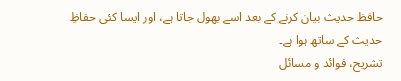حافظ حدیث بیان کرنے کے بعد اسے بھول جاتا ہے، اور ایسا کئی حفاظِ حدیث کے ساتھ ہوا ہے۔
تشریح، فوائد و مسائل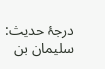درجۂ حدیث: سلیمان بن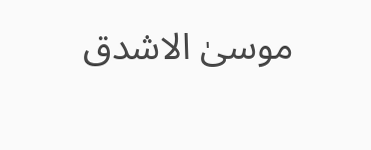موسیٰ الاشدق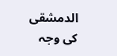الدمشقی کی وجہ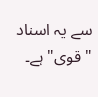سے یہ اسناد "قوی" ہے۔